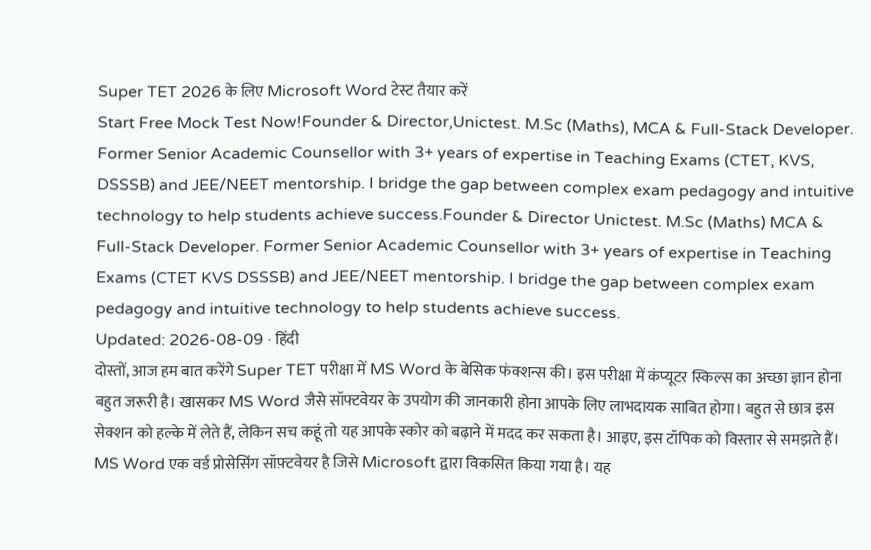Super TET 2026 के लिए Microsoft Word टेस्ट तैयार करें
Start Free Mock Test Now!Founder & Director,Unictest. M.Sc (Maths), MCA & Full-Stack Developer. Former Senior Academic Counsellor with 3+ years of expertise in Teaching Exams (CTET, KVS, DSSSB) and JEE/NEET mentorship. I bridge the gap between complex exam pedagogy and intuitive technology to help students achieve success.Founder & Director Unictest. M.Sc (Maths) MCA & Full-Stack Developer. Former Senior Academic Counsellor with 3+ years of expertise in Teaching Exams (CTET KVS DSSSB) and JEE/NEET mentorship. I bridge the gap between complex exam pedagogy and intuitive technology to help students achieve success.
Updated: 2026-08-09 · हिंदी
दोस्तों, आज हम बात करेंगे Super TET परीक्षा में MS Word के बेसिक फंक्शन्स की। इस परीक्षा में कंप्यूटर स्किल्स का अच्छा ज्ञान होना बहुत जरूरी है। खासकर MS Word जैसे सॉफ्टवेयर के उपयोग की जानकारी होना आपके लिए लाभदायक साबित होगा। बहुत से छात्र इस सेक्शन को हल्के में लेते हैं, लेकिन सच कहूं तो यह आपके स्कोर को बढ़ाने में मदद कर सकता है। आइए, इस टॉपिक को विस्तार से समझते हैं।
MS Word एक वर्ड प्रोसेसिंग सॉफ़्टवेयर है जिसे Microsoft द्वारा विकसित किया गया है। यह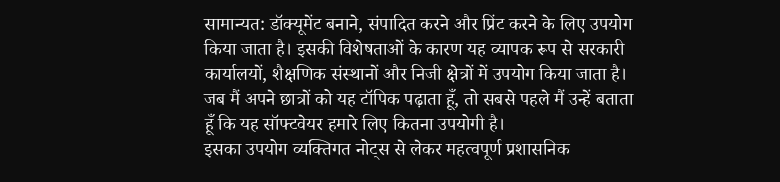सामान्यत: डॉक्यूमेंट बनाने, संपादित करने और प्रिंट करने के लिए उपयोग किया जाता है। इसकी विशेषताओं के कारण यह व्यापक रूप से सरकारी कार्यालयों, शैक्षणिक संस्थानों और निजी क्षेत्रों में उपयोग किया जाता है। जब मैं अपने छात्रों को यह टॉपिक पढ़ाता हूँ, तो सबसे पहले मैं उन्हें बताता हूँ कि यह सॉफ्टवेयर हमारे लिए कितना उपयोगी है।
इसका उपयोग व्यक्तिगत नोट्स से लेकर महत्वपूर्ण प्रशासनिक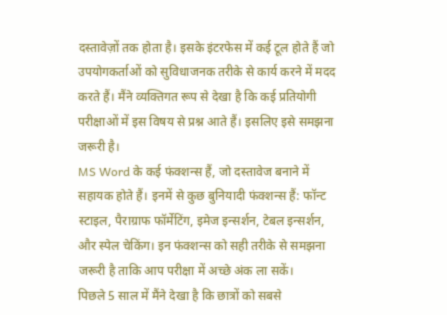दस्तावेज़ों तक होता है। इसके इंटरफेस में कई टूल होते हैं जो उपयोगकर्ताओं को सुविधाजनक तरीके से कार्य करने में मदद करते हैं। मैंने व्यक्तिगत रूप से देखा है कि कई प्रतियोगी परीक्षाओं में इस विषय से प्रश्न आते हैं। इसलिए इसे समझना जरूरी है।
MS Word के कई फंक्शन्स हैं, जो दस्तावेज बनाने में सहायक होते हैं। इनमें से कुछ बुनियादी फंक्शन्स हैं: फॉन्ट स्टाइल, पैराग्राफ फॉर्मेटिंग, इमेज इन्सर्शन, टेबल इन्सर्शन, और स्पेल चेकिंग। इन फंक्शन्स को सही तरीके से समझना जरूरी है ताकि आप परीक्षा में अच्छे अंक ला सकें।
पिछले 5 साल में मैंने देखा है कि छात्रों को सबसे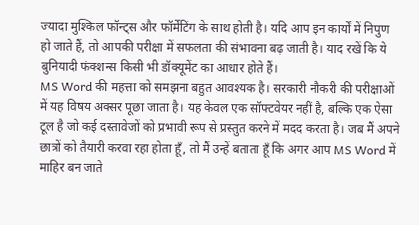ज्यादा मुश्किल फॉन्ट्स और फॉर्मेटिंग के साथ होती है। यदि आप इन कार्यों में निपुण हो जाते हैं, तो आपकी परीक्षा में सफलता की संभावना बढ़ जाती है। याद रखें कि ये बुनियादी फंक्शन्स किसी भी डॉक्यूमेंट का आधार होते हैं।
MS Word की महत्ता को समझना बहुत आवश्यक है। सरकारी नौकरी की परीक्षाओं में यह विषय अक्सर पूछा जाता है। यह केवल एक सॉफ्टवेयर नहीं है, बल्कि एक ऐसा टूल है जो कई दस्तावेजों को प्रभावी रूप से प्रस्तुत करने में मदद करता है। जब मैं अपने छात्रों को तैयारी करवा रहा होता हूँ, तो मैं उन्हें बताता हूँ कि अगर आप MS Word में माहिर बन जाते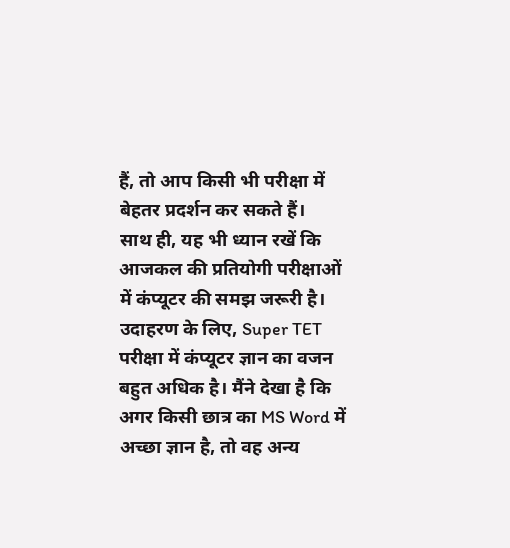हैं, तो आप किसी भी परीक्षा में बेहतर प्रदर्शन कर सकते हैं।
साथ ही, यह भी ध्यान रखें कि आजकल की प्रतियोगी परीक्षाओं में कंप्यूटर की समझ जरूरी है। उदाहरण के लिए, Super TET परीक्षा में कंप्यूटर ज्ञान का वजन बहुत अधिक है। मैंने देखा है कि अगर किसी छात्र का MS Word में अच्छा ज्ञान है, तो वह अन्य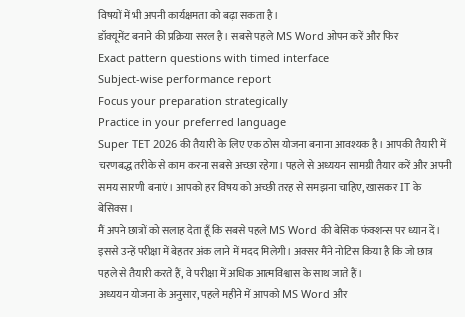विषयों में भी अपनी कार्यक्षमता को बढ़ा सकता है।
डॉक्यूमेंट बनाने की प्रक्रिया सरल है। सबसे पहले MS Word ओपन करें और फिर
Exact pattern questions with timed interface
Subject-wise performance report
Focus your preparation strategically
Practice in your preferred language
Super TET 2026 की तैयारी के लिए एक ठोस योजना बनाना आवश्यक है। आपकी तैयारी में चरणबद्ध तरीके से काम करना सबसे अच्छा रहेगा। पहले से अध्ययन सामग्री तैयार करें और अपनी समय सारणी बनाएं। आपको हर विषय को अच्छी तरह से समझना चाहिए, खासकर IT के बेसिक्स।
मैं अपने छात्रों को सलाह देता हूँ कि सबसे पहले MS Word की बेसिक फंक्शन्स पर ध्यान दें। इससे उन्हें परीक्षा में बेहतर अंक लाने में मदद मिलेगी। अक्सर मैंने नोटिस किया है कि जो छात्र पहले से तैयारी करते हैं, वे परीक्षा में अधिक आत्मविश्वास के साथ जाते हैं।
अध्ययन योजना के अनुसार, पहले महीने में आपको MS Word और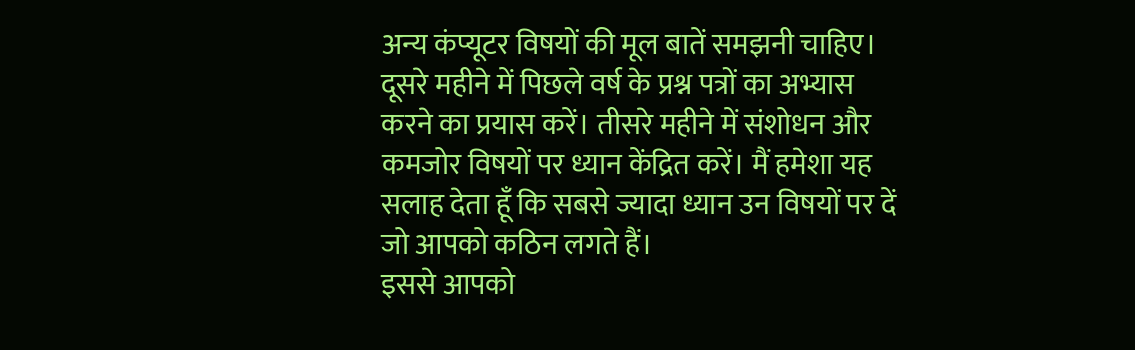अन्य कंप्यूटर विषयों की मूल बातें समझनी चाहिए। दूसरे महीने में पिछले वर्ष के प्रश्न पत्रों का अभ्यास करने का प्रयास करें। तीसरे महीने में संशोधन और कमजोर विषयों पर ध्यान केंद्रित करें। मैं हमेशा यह सलाह देता हूँ कि सबसे ज्यादा ध्यान उन विषयों पर दें जो आपको कठिन लगते हैं।
इससे आपको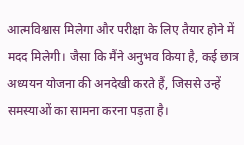आत्मविश्वास मिलेगा और परीक्षा के लिए तैयार होने में मदद मिलेगी। जैसा कि मैंने अनुभव किया है, कई छात्र अध्ययन योजना की अनदेखी करते हैं, जिससे उन्हें समस्याओं का सामना करना पड़ता है।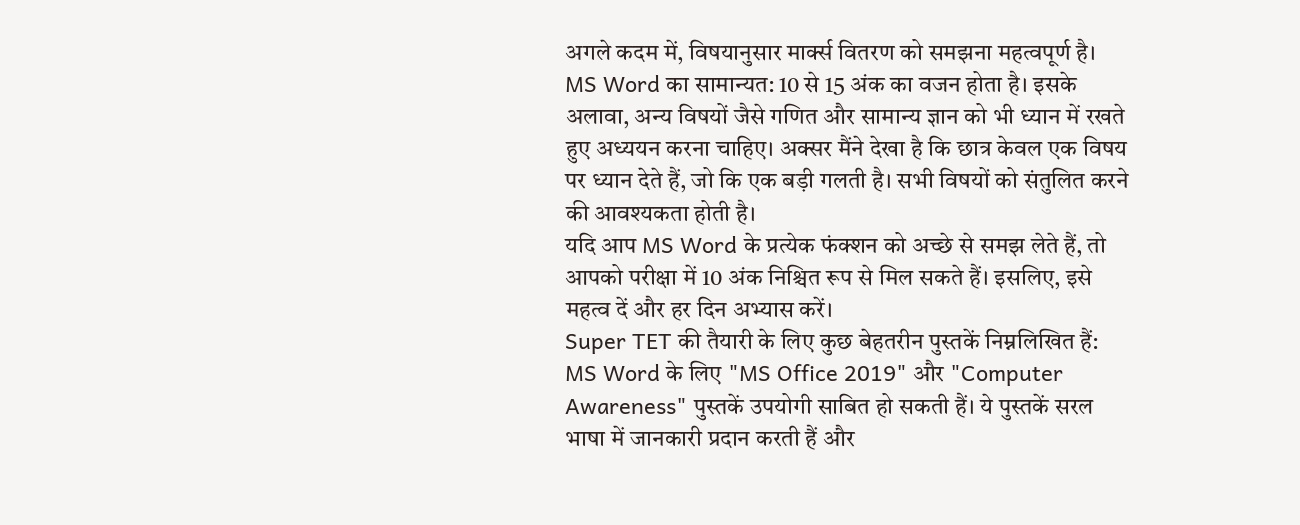अगले कदम में, विषयानुसार मार्क्स वितरण को समझना महत्वपूर्ण है। MS Word का सामान्यत: 10 से 15 अंक का वजन होता है। इसके अलावा, अन्य विषयों जैसे गणित और सामान्य ज्ञान को भी ध्यान में रखते हुए अध्ययन करना चाहिए। अक्सर मैंने देखा है कि छात्र केवल एक विषय पर ध्यान देते हैं, जो कि एक बड़ी गलती है। सभी विषयों को संतुलित करने की आवश्यकता होती है।
यदि आप MS Word के प्रत्येक फंक्शन को अच्छे से समझ लेते हैं, तो आपको परीक्षा में 10 अंक निश्चित रूप से मिल सकते हैं। इसलिए, इसे महत्व दें और हर दिन अभ्यास करें।
Super TET की तैयारी के लिए कुछ बेहतरीन पुस्तकें निम्नलिखित हैं: MS Word के लिए "MS Office 2019" और "Computer Awareness" पुस्तकें उपयोगी साबित हो सकती हैं। ये पुस्तकें सरल भाषा में जानकारी प्रदान करती हैं और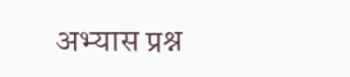अभ्यास प्रश्न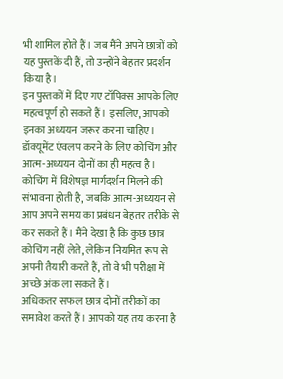भी शामिल होते हैं। जब मैंने अपने छात्रों को यह पुस्तकें दी हैं, तो उन्होंने बेहतर प्रदर्शन किया है।
इन पुस्तकों में दिए गए टॉपिक्स आपके लिए महत्वपूर्ण हो सकते हैं। इसलिए, आपको इनका अध्ययन जरूर करना चाहिए।
डॉक्यूमेंट एंवलप करने के लिए कोचिंग और आत्म-अध्ययन दोनों का ही महत्व है। कोचिंग में विशेषज्ञ मार्गदर्शन मिलने की संभावना होती है, जबकि आत्म-अध्ययन से आप अपने समय का प्रबंधन बेहतर तरीके से कर सकते हैं। मैंने देखा है कि कुछ छात्र कोचिंग नहीं लेते, लेकिन नियमित रूप से अपनी तैयारी करते हैं, तो वे भी परीक्षा में अच्छे अंक ला सकते हैं।
अधिकतर सफल छात्र दोनों तरीकों का समावेश करते हैं। आपको यह तय करना है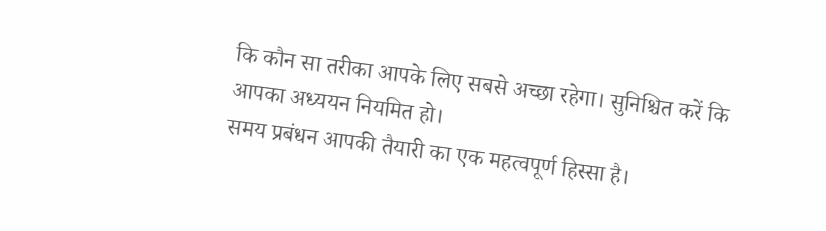कि कौन सा तरीका आपके लिए सबसे अच्छा रहेगा। सुनिश्चित करें कि आपका अध्ययन नियमित हो।
समय प्रबंधन आपकी तैयारी का एक महत्वपूर्ण हिस्सा है।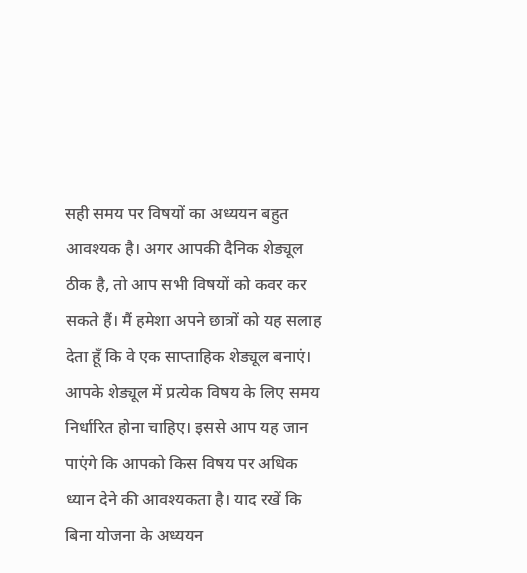सही समय पर विषयों का अध्ययन बहुत आवश्यक है। अगर आपकी दैनिक शेड्यूल ठीक है, तो आप सभी विषयों को कवर कर सकते हैं। मैं हमेशा अपने छात्रों को यह सलाह देता हूँ कि वे एक साप्ताहिक शेड्यूल बनाएं।
आपके शेड्यूल में प्रत्येक विषय के लिए समय निर्धारित होना चाहिए। इससे आप यह जान पाएंगे कि आपको किस विषय पर अधिक ध्यान देने की आवश्यकता है। याद रखें कि बिना योजना के अध्ययन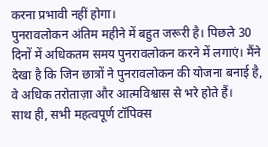करना प्रभावी नहीं होगा।
पुनरावलोकन अंतिम महीने में बहुत जरूरी है। पिछले 30 दिनों में अधिकतम समय पुनरावलोकन करने में लगाएं। मैंने देखा है कि जिन छात्रों ने पुनरावलोकन की योजना बनाई है, वे अधिक तरोताज़ा और आत्मविश्वास से भरे होते हैं।
साथ ही, सभी महत्वपूर्ण टॉपिक्स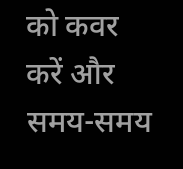को कवर करें और समय-समय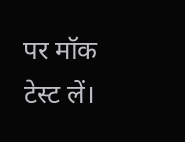पर मॉक टेस्ट लें।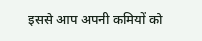इससे आप अपनी कमियों को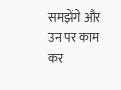समझेंगे और उन पर काम कर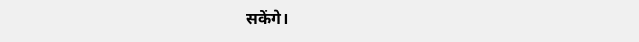सकेंगे।